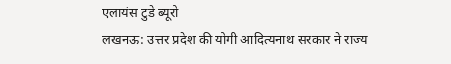एलायंस टुडे ब्यूरो
लखनऊ: उत्तर प्रदेश की योगी आदित्यनाथ सरकार ने राज्य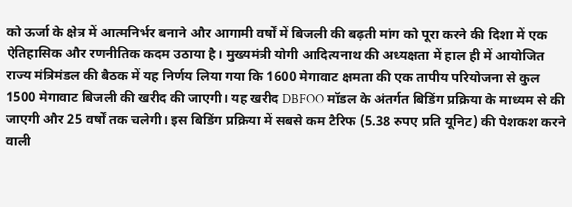को ऊर्जा के क्षेत्र में आत्मनिर्भर बनाने और आगामी वर्षों में बिजली की बढ़ती मांग को पूरा करने की दिशा में एक ऐतिहासिक और रणनीतिक कदम उठाया है। मुख्यमंत्री योगी आदित्यनाथ की अध्यक्षता में हाल ही में आयोजित राज्य मंत्रिमंडल की बैठक में यह निर्णय लिया गया कि 1600 मेगावाट क्षमता की एक तापीय परियोजना से कुल 1500 मेगावाट बिजली की खरीद की जाएगी। यह खरीद DBFOO मॉडल के अंतर्गत बिडिंग प्रक्रिया के माध्यम से की जाएगी और 25 वर्षों तक चलेगी। इस बिडिंग प्रक्रिया में सबसे कम टैरिफ (5.38 रुपए प्रति यूनिट) की पेशकश करने वाली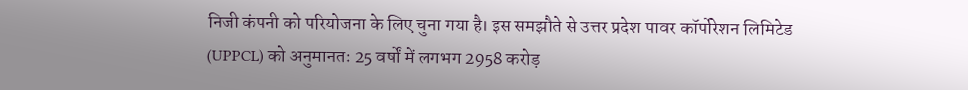निजी कंपनी को परियोजना के लिए चुना गया है। इस समझौते से उत्तर प्रदेश पावर कॉर्पोरेशन लिमिटेड (UPPCL) को अनुमानतः 25 वर्षों में लगभग 2958 करोड़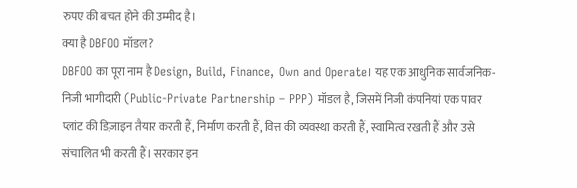रुपए की बचत होने की उम्मीद है।
क्या है DBFOO मॉडल?
DBFOO का पूरा नाम है Design, Build, Finance, Own and Operate। यह एक आधुनिक सार्वजनिक-निजी भागीदारी (Public-Private Partnership – PPP) मॉडल है, जिसमें निजी कंपनियां एक पावर प्लांट की डिज़ाइन तैयार करती हैं, निर्माण करती हैं, वित्त की व्यवस्था करती हैं, स्वामित्व रखती हैं और उसे संचालित भी करती हैं। सरकार इन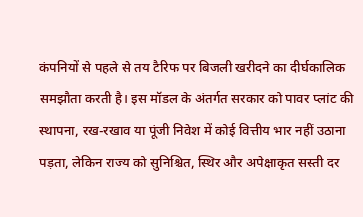कंपनियों से पहले से तय टैरिफ पर बिजली खरीदने का दीर्घकालिक समझौता करती है। इस मॉडल के अंतर्गत सरकार को पावर प्लांट की स्थापना, रख-रखाव या पूंजी निवेश में कोई वित्तीय भार नहीं उठाना पड़ता, लेकिन राज्य को सुनिश्चित, स्थिर और अपेक्षाकृत सस्ती दर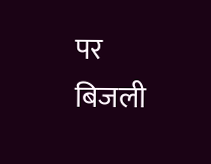पर बिजली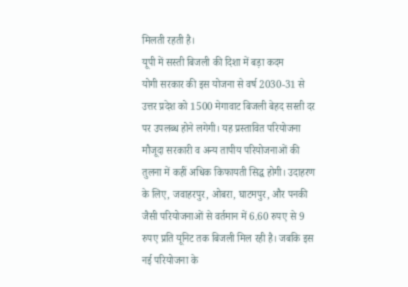मिलती रहती है।
यूपी में सस्ती बिजली की दिशा में बड़ा कदम
योगी सरकार की इस योजना से वर्ष 2030-31 से उत्तर प्रदेश को 1500 मेगावाट बिजली बेहद सस्ती दर पर उपलब्ध होने लगेगी। यह प्रस्तावित परियोजना मौजूदा सरकारी व अन्य तापीय परियोजनाओं की तुलना में कहीं अधिक किफायती सिद्ध होगी। उदाहरण के लिए, जवाहरपुर, ओबरा, घाटमपुर, और पनकी जैसी परियोजनाओं से वर्तमान में 6.60 रुपए से 9 रुपए प्रति यूनिट तक बिजली मिल रही है। जबकि इस नई परियोजना के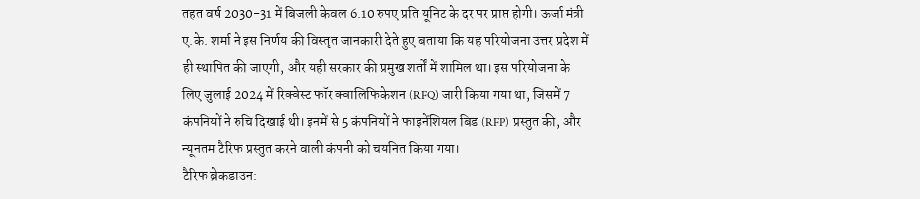तहत वर्ष 2030-31 में बिजली केवल 6.10 रुपए प्रति यूनिट के दर पर प्राप्त होगी। ऊर्जा मंत्री ए.के. शर्मा ने इस निर्णय की विस्तृत जानकारी देते हुए बताया कि यह परियोजना उत्तर प्रदेश में ही स्थापित की जाएगी, और यही सरकार की प्रमुख शर्तों में शामिल था। इस परियोजना के लिए जुलाई 2024 में रिक्वेस्ट फॉर क्वालिफिकेशन (RFQ) जारी किया गया था, जिसमें 7 कंपनियों ने रुचि दिखाई थी। इनमें से 5 कंपनियों ने फाइनेंशियल बिड (RFP) प्रस्तुत की, और न्यूनतम टैरिफ प्रस्तुत करने वाली कंपनी को चयनित किया गया।
टैरिफ ब्रेकडाउन: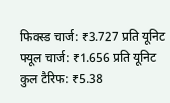फिक्स्ड चार्ज: ₹3.727 प्रति यूनिट
फ्यूल चार्ज: ₹1.656 प्रति यूनिट
कुल टैरिफ: ₹5.38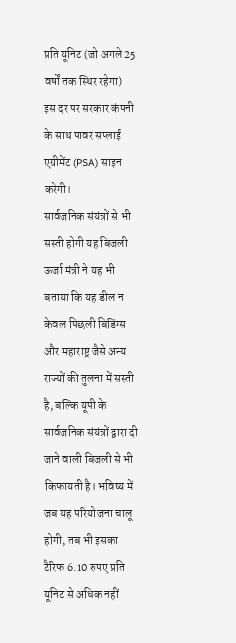प्रति यूनिट (जो अगले 25 वर्षों तक स्थिर रहेगा)
इस दर पर सरकार कंपनी के साथ पावर सप्लाई एग्रीमेंट (PSA) साइन करेगी।
सार्वजनिक संयंत्रों से भी सस्ती होगी यह बिजली
ऊर्जा मंत्री ने यह भी बताया कि यह डील न केवल पिछली बिडिंग्स और महाराष्ट्र जैसे अन्य राज्यों की तुलना में सस्ती है, बल्कि यूपी के सार्वजनिक संयंत्रों द्वारा दी जाने वाली बिजली से भी किफायती है। भविष्य में जब यह परियोजना चालू होगी, तब भी इसका टैरिफ 6.10 रुपए प्रति यूनिट से अधिक नहीं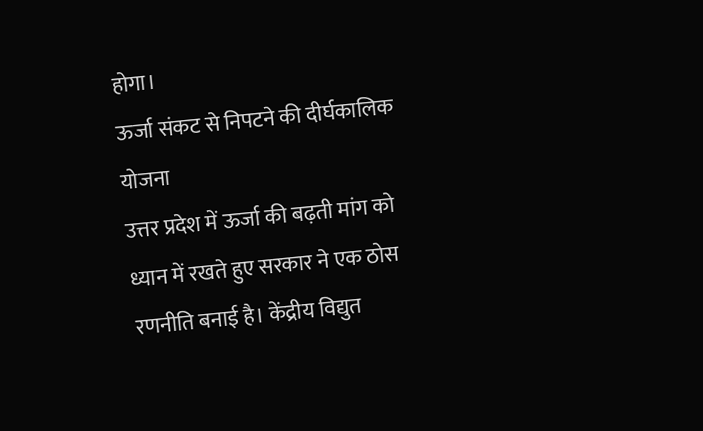होगा।
ऊर्जा संकट से निपटने की दीर्घकालिक योजना
उत्तर प्रदेश में ऊर्जा की बढ़ती मांग को ध्यान में रखते हुए सरकार ने एक ठोस रणनीति बनाई है। केंद्रीय विद्युत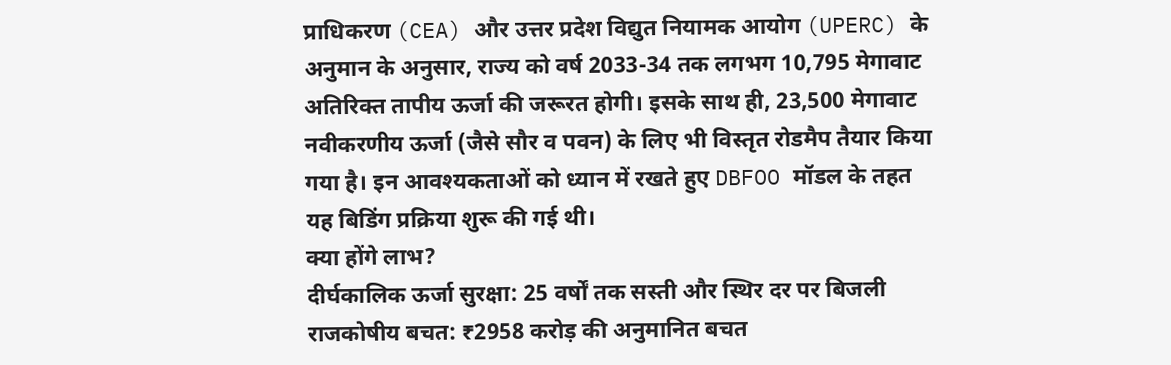प्राधिकरण (CEA) और उत्तर प्रदेश विद्युत नियामक आयोग (UPERC) के अनुमान के अनुसार, राज्य को वर्ष 2033-34 तक लगभग 10,795 मेगावाट अतिरिक्त तापीय ऊर्जा की जरूरत होगी। इसके साथ ही, 23,500 मेगावाट नवीकरणीय ऊर्जा (जैसे सौर व पवन) के लिए भी विस्तृत रोडमैप तैयार किया गया है। इन आवश्यकताओं को ध्यान में रखते हुए DBFOO मॉडल के तहत यह बिडिंग प्रक्रिया शुरू की गई थी।
क्या होंगे लाभ?
दीर्घकालिक ऊर्जा सुरक्षा: 25 वर्षों तक सस्ती और स्थिर दर पर बिजली
राजकोषीय बचत: ₹2958 करोड़ की अनुमानित बचत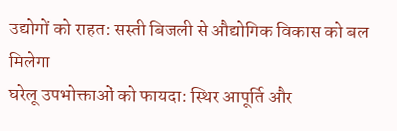उद्योगों को राहत: सस्ती बिजली से औद्योगिक विकास को बल मिलेगा
घरेलू उपभोक्ताओं को फायदा: स्थिर आपूर्ति और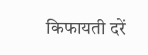किफायती दरें